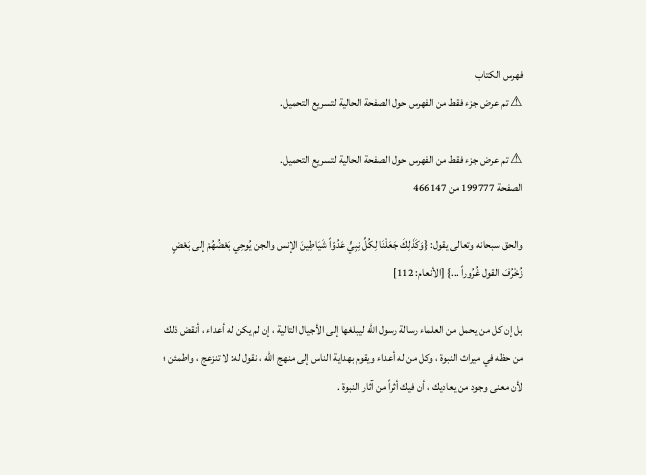فهرس الكتاب
⚠ تم عرض جزء فقط من الفهرس حول الصفحة الحالية لتسريع التحميل.

⚠ تم عرض جزء فقط من الفهرس حول الصفحة الحالية لتسريع التحميل.
الصفحة 199777 من 466147

والحق سبحانه وتعالى يقول: {وَكَذَلِكَ جَعَلْنَا لِكُلِّ نِبِيٍّ عَدُوّاً شَيَاطِينَ الإنس والجن يُوحِي بَعْضُهُمْ إلى بَعْضٍ زُخْرُفَ القول غُرُوراً ...} [الأنعام: 112]

بل إن كل من يحمل من العلماء رسالة رسول الله ليبلغها إلى الأجيال التالية ، إن لم يكن له أعداء ، أنقض ذلك من حظه في ميراث النبوة ، وكل من له أعداء ويقوم بهداية الناس إلى منهج الله ، نقول له: لا تنزعج ، واطمئن ؛ لأن معنى وجود من يعاديك ، أن فيك أثراً من آثار النبوة .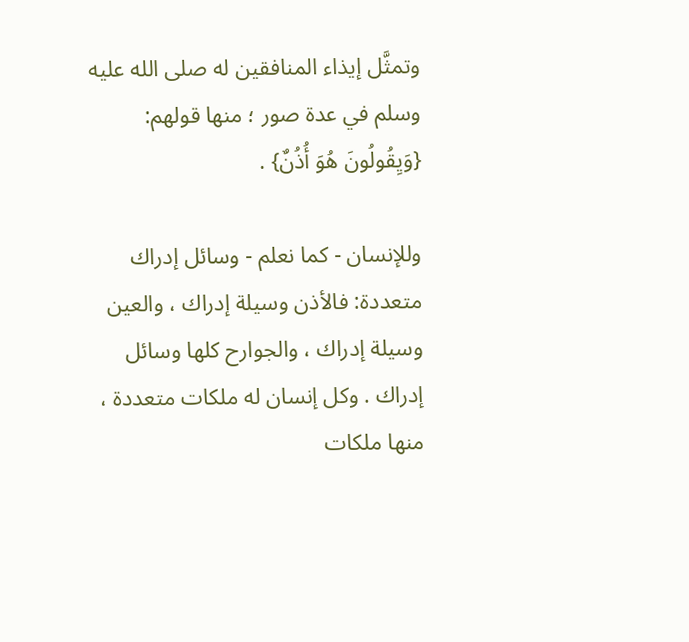وتمثَّل إيذاء المنافقين له صلى الله عليه وسلم في عدة صور ؛ منها قولهم: {وَيِقُولُونَ هُوَ أُذُنٌ} .

وللإنسان - كما نعلم - وسائل إدراك متعددة: فالأذن وسيلة إدراك ، والعين وسيلة إدراك ، والجوارح كلها وسائل إدراك . وكل إنسان له ملكات متعددة ، منها ملكات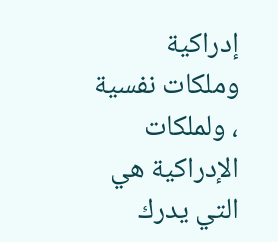إدراكية وملكات نفسية ، ولملكات الإدراكية هي التي يدرك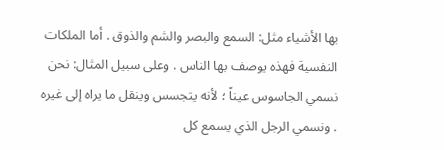بها الأشياء مثل: السمع والبصر والشم والذوق . أما الملكات النفسية فهذه يوصف بها الناس . وعلى سبيل المثال: نحن نسمي الجاسوس عيناً ؛ لأنه يتجسس وينقل ما يراه إلى غيره . ونسمي الرجل الذي يسمع كل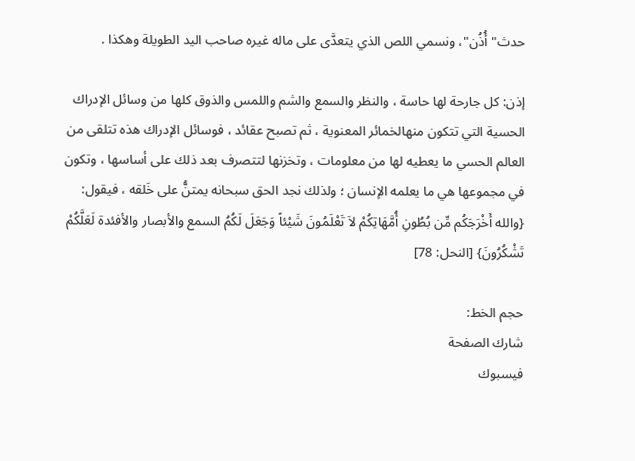حدث"أُذُن"، ونسمي اللص الذي يتعدَّى على ماله غيره صاحب اليد الطويلة وهكذا .

إذن: كل جارحة لها حاسة ، والنظر والسمع والشم واللمس والذوق كلها من وسائل الإدراك الحسية التي تتكون منهالخمائر المعنوية ، ثم تصبح عقائد ، فوسائل الإدراك هذه تتلقى من العالم الحسي ما يعطيه لها من معلومات ، وتخزنها لتتصرف بعد ذلك على أساسها ، وتكون في مجموعها هي ما يعلمه الإنسان ؛ ولذلك نجد الحق سبحانه يمتنُّ على خَلقه ، فيقول: {والله أَخْرَجَكُم مِّن بُطُونِ أُمَّهَاتِكُمْ لاَ تَعْلَمُونَ شَيْئاً وَجَعَلَ لَكُمُ السمع والأبصار والأفئدة لَعَلَّكُمْ تَشْكُرُونَ} [النحل: 78]

حجم الخط:
شارك الصفحة
فيسبوك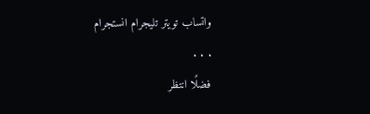واتساب تويتر تليجرام انستجرام
. . .
فضلًا انتظر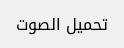تحميل الصوت